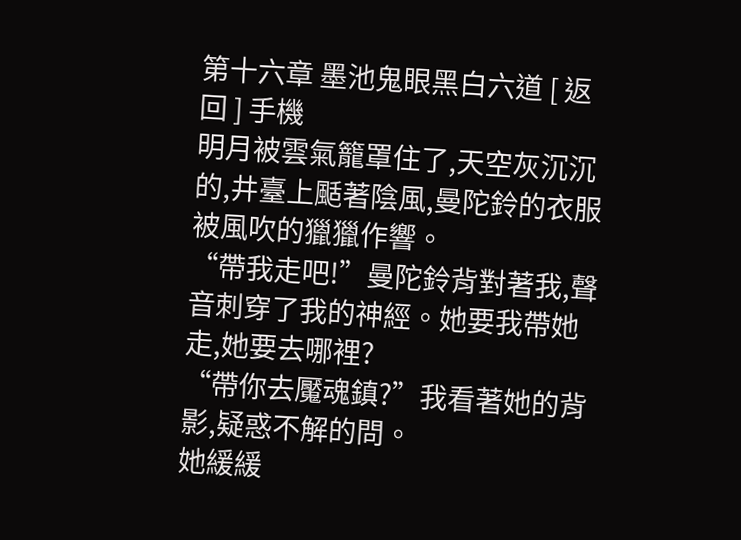第十六章 墨池鬼眼黑白六道 [ 返回 ] 手機
明月被雲氣籠罩住了,天空灰沉沉的,井臺上颳著陰風,曼陀鈴的衣服被風吹的獵獵作響。
“帶我走吧!”曼陀鈴背對著我,聲音刺穿了我的神經。她要我帶她走,她要去哪裡?
“帶你去魘魂鎮?”我看著她的背影,疑惑不解的問。
她緩緩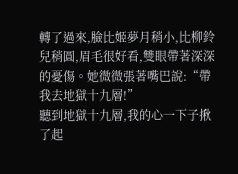轉了過來,臉比姬夢月稍小,比柳鈴兒稍圓,眉毛很好看,雙眼帶著深深的憂傷。她微微張著嘴巴說:“帶我去地獄十九層!”
聽到地獄十九層,我的心一下子揪了起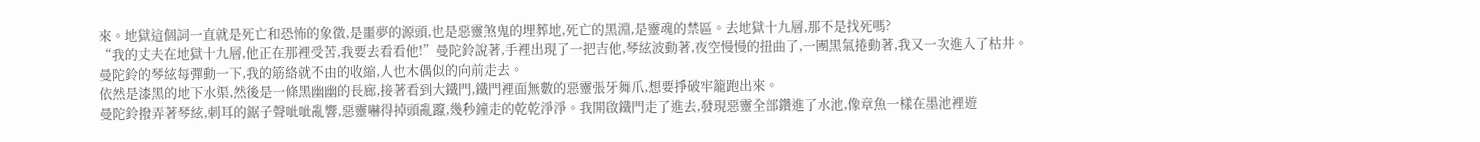來。地獄這個詞一直就是死亡和恐怖的象徵,是噩夢的源頭,也是惡靈煞鬼的埋葬地,死亡的黑淵,是靈魂的禁區。去地獄十九層,那不是找死嗎?
“我的丈夫在地獄十九層,他正在那裡受苦,我要去看看他!”曼陀鈴說著,手裡出現了一把吉他,琴絃波動著,夜空慢慢的扭曲了,一團黑氣捲動著,我又一次進入了枯井。
曼陀鈴的琴絃每彈動一下,我的筋絡就不由的收縮,人也木偶似的向前走去。
依然是漆黑的地下水渠,然後是一條黑幽幽的長廊,接著看到大鐵門,鐵門裡面無數的惡靈張牙舞爪,想要掙破牢籠跑出來。
曼陀鈴撥弄著琴絃,刺耳的鋸子聲呲呲亂響,惡靈嚇得掉頭亂躥,幾秒鐘走的乾乾淨淨。我開啟鐵門走了進去,發現惡靈全部鑽進了水池,像章魚一樣在墨池裡遊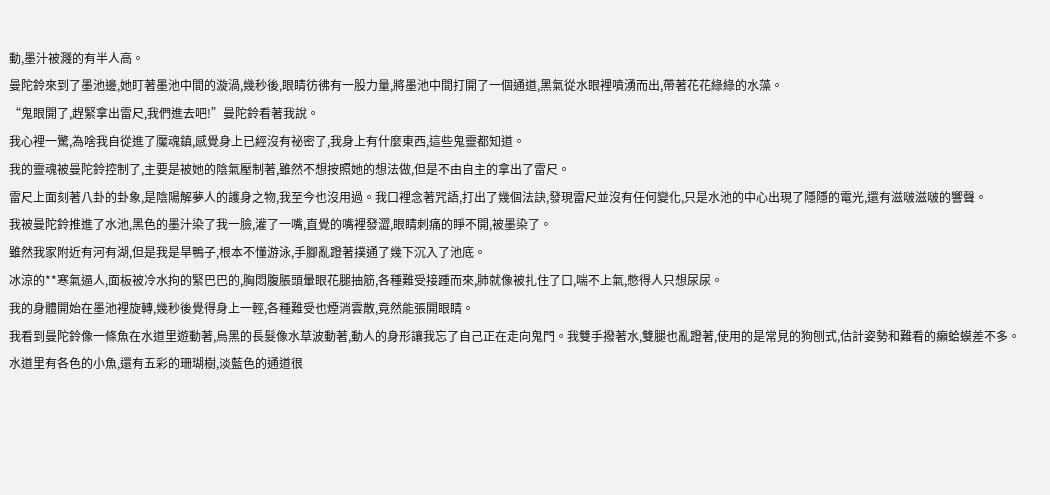動,墨汁被濺的有半人高。
曼陀鈴來到了墨池邊,她盯著墨池中間的漩渦,幾秒後,眼睛彷彿有一股力量,將墨池中間打開了一個通道,黑氣從水眼裡噴湧而出,帶著花花綠綠的水藻。
“鬼眼開了,趕緊拿出雷尺,我們進去吧!”曼陀鈴看著我說。
我心裡一驚,為啥我自從進了魘魂鎮,感覺身上已經沒有祕密了,我身上有什麼東西,這些鬼靈都知道。
我的靈魂被曼陀鈴控制了,主要是被她的陰氣壓制著,雖然不想按照她的想法做,但是不由自主的拿出了雷尺。
雷尺上面刻著八卦的卦象,是陰陽解夢人的護身之物,我至今也沒用過。我口裡念著咒語,打出了幾個法訣,發現雷尺並沒有任何變化,只是水池的中心出現了隱隱的電光,還有滋啵滋啵的響聲。
我被曼陀鈴推進了水池,黑色的墨汁染了我一臉,灌了一嘴,直覺的嘴裡發澀,眼睛刺痛的睜不開,被墨染了。
雖然我家附近有河有湖,但是我是旱鴨子,根本不懂游泳,手腳亂蹬著撲通了幾下沉入了池底。
冰涼的**寒氣逼人,面板被冷水拘的緊巴巴的,胸悶腹脹頭暈眼花腿抽筋,各種難受接踵而來,肺就像被扎住了口,喘不上氣,憋得人只想尿尿。
我的身體開始在墨池裡旋轉,幾秒後覺得身上一輕,各種難受也煙消雲散,竟然能張開眼睛。
我看到曼陀鈴像一條魚在水道里遊動著,烏黑的長髮像水草波動著,動人的身形讓我忘了自己正在走向鬼門。我雙手撥著水,雙腿也亂蹬著,使用的是常見的狗刨式,估計姿勢和難看的癩蛤蟆差不多。
水道里有各色的小魚,還有五彩的珊瑚樹,淡藍色的通道很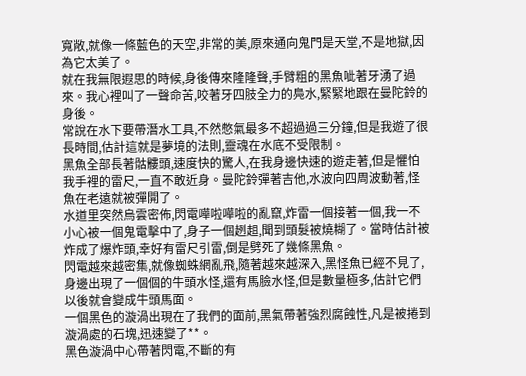寬敞,就像一條藍色的天空,非常的美,原來通向鬼門是天堂,不是地獄,因為它太美了。
就在我無限遐思的時候,身後傳來隆隆聲,手臂粗的黑魚呲著牙湧了過來。我心裡叫了一聲命苦,咬著牙四肢全力的鳧水,緊緊地跟在曼陀鈴的身後。
常說在水下要帶潛水工具,不然憋氣最多不超過過三分鐘,但是我遊了很長時間,估計這就是夢境的法則,靈魂在水底不受限制。
黑魚全部長著骷髏頭,速度快的驚人,在我身邊快速的遊走著,但是懼怕我手裡的雷尺,一直不敢近身。曼陀鈴彈著吉他,水波向四周波動著,怪魚在老遠就被彈開了。
水道里突然烏雲密佈,閃電嘩啦嘩啦的亂竄,炸雷一個接著一個,我一不小心被一個鬼電擊中了,身子一個趔趄,聞到頭髮被燒糊了。當時估計被炸成了爆炸頭,幸好有雷尺引雷,倒是劈死了幾條黑魚。
閃電越來越密集,就像蜘蛛網亂飛,隨著越來越深入,黑怪魚已經不見了,身邊出現了一個個的牛頭水怪,還有馬臉水怪,但是數量極多,估計它們以後就會變成牛頭馬面。
一個黑色的漩渦出現在了我們的面前,黑氣帶著強烈腐蝕性,凡是被捲到漩渦處的石塊,迅速變了**。
黑色漩渦中心帶著閃電,不斷的有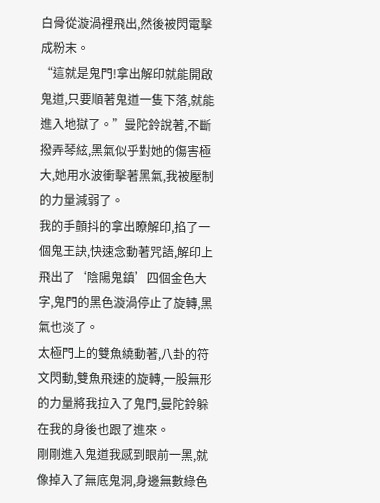白骨從漩渦裡飛出,然後被閃電擊成粉末。
“這就是鬼門!拿出解印就能開啟鬼道,只要順著鬼道一隻下落,就能進入地獄了。”曼陀鈴說著,不斷撥弄琴絃,黑氣似乎對她的傷害極大,她用水波衝擊著黑氣,我被壓制的力量減弱了。
我的手顫抖的拿出瞭解印,掐了一個鬼王訣,快速念動著咒語,解印上飛出了‘陰陽鬼鎮’四個金色大字,鬼門的黑色漩渦停止了旋轉,黑氣也淡了。
太極門上的雙魚繞動著,八卦的符文閃動,雙魚飛速的旋轉,一股無形的力量將我拉入了鬼門,曼陀鈴躲在我的身後也跟了進來。
剛剛進入鬼道我感到眼前一黑,就像掉入了無底鬼洞,身邊無數綠色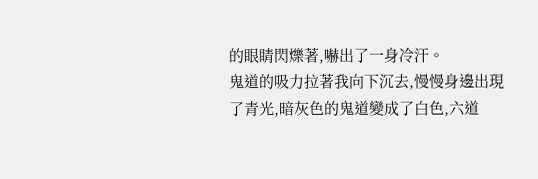的眼睛閃爍著,嚇出了一身冷汗。
鬼道的吸力拉著我向下沉去,慢慢身邊出現了青光,暗灰色的鬼道變成了白色,六道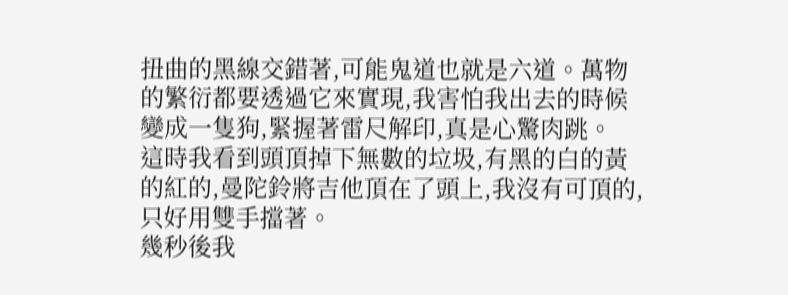扭曲的黑線交錯著,可能鬼道也就是六道。萬物的繁衍都要透過它來實現,我害怕我出去的時候變成一隻狗,緊握著雷尺解印,真是心驚肉跳。
這時我看到頭頂掉下無數的垃圾,有黑的白的黃的紅的,曼陀鈴將吉他頂在了頭上,我沒有可頂的,只好用雙手擋著。
幾秒後我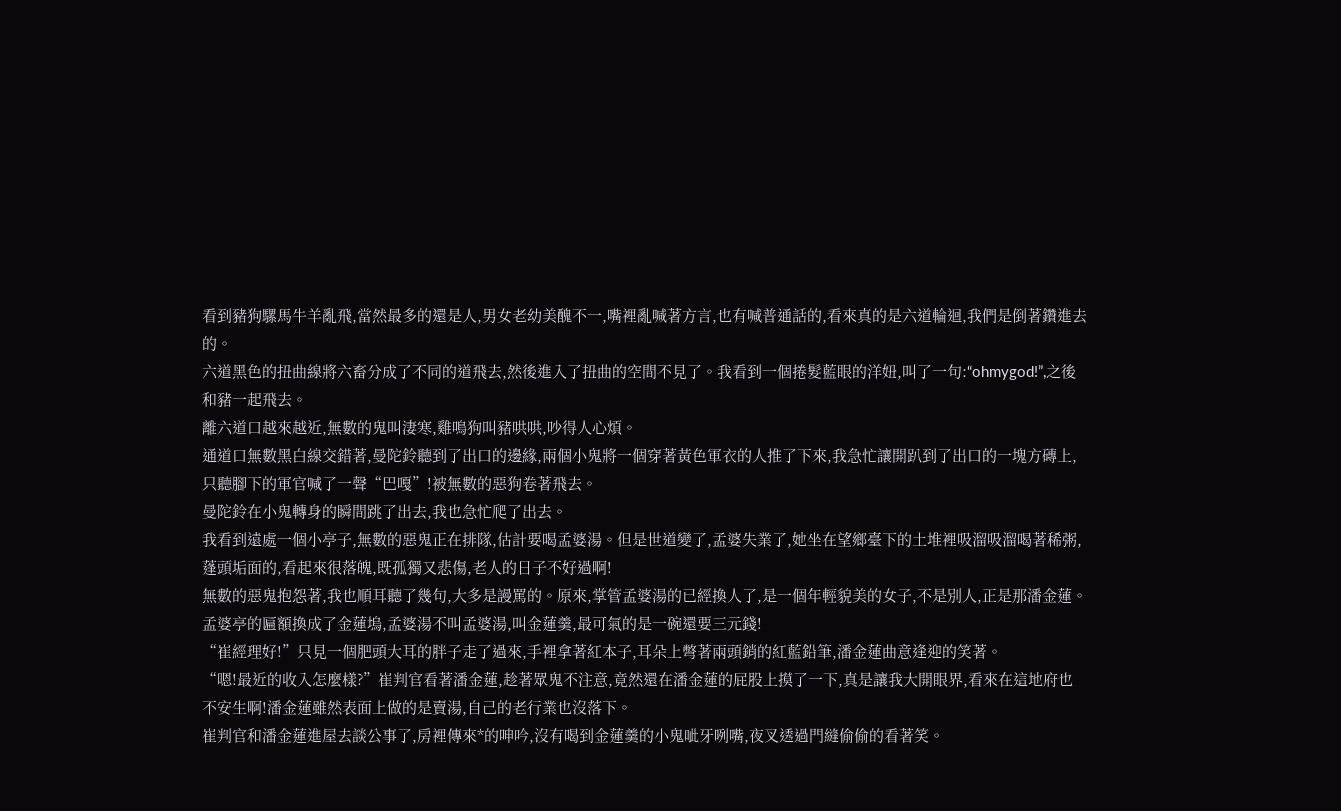看到豬狗騾馬牛羊亂飛,當然最多的還是人,男女老幼美醜不一,嘴裡亂喊著方言,也有喊普通話的,看來真的是六道輪迴,我們是倒著鑽進去的。
六道黑色的扭曲線將六畜分成了不同的道飛去,然後進入了扭曲的空間不見了。我看到一個捲髮藍眼的洋妞,叫了一句:“ohmygod!”,之後和豬一起飛去。
離六道口越來越近,無數的鬼叫淒寒,雞鳴狗叫豬哄哄,吵得人心煩。
通道口無數黑白線交錯著,曼陀鈴聽到了出口的邊緣,兩個小鬼將一個穿著黃色軍衣的人推了下來,我急忙讓開趴到了出口的一塊方磚上,只聽腳下的軍官喊了一聲“巴嘎”!被無數的惡狗卷著飛去。
曼陀鈴在小鬼轉身的瞬間跳了出去,我也急忙爬了出去。
我看到遠處一個小亭子,無數的惡鬼正在排隊,估計要喝孟婆湯。但是世道變了,孟婆失業了,她坐在望鄉臺下的土堆裡吸溜吸溜喝著稀粥,蓬頭垢面的,看起來很落魄,既孤獨又悲傷,老人的日子不好過啊!
無數的惡鬼抱怨著,我也順耳聽了幾句,大多是謾罵的。原來,掌管孟婆湯的已經換人了,是一個年輕貌美的女子,不是別人,正是那潘金蓮。孟婆亭的匾額換成了金蓮塢,孟婆湯不叫孟婆湯,叫金蓮羹,最可氣的是一碗還要三元錢!
“崔經理好!”只見一個肥頭大耳的胖子走了過來,手裡拿著紅本子,耳朵上彆著兩頭銷的紅藍鉛筆,潘金蓮曲意逢迎的笑著。
“嗯!最近的收入怎麼樣?”崔判官看著潘金蓮,趁著眾鬼不注意,竟然還在潘金蓮的屁股上摸了一下,真是讓我大開眼界,看來在這地府也不安生啊!潘金蓮雖然表面上做的是賣湯,自己的老行業也沒落下。
崔判官和潘金蓮進屋去談公事了,房裡傳來*的呻吟,沒有喝到金蓮羹的小鬼呲牙咧嘴,夜叉透過門縫偷偷的看著笑。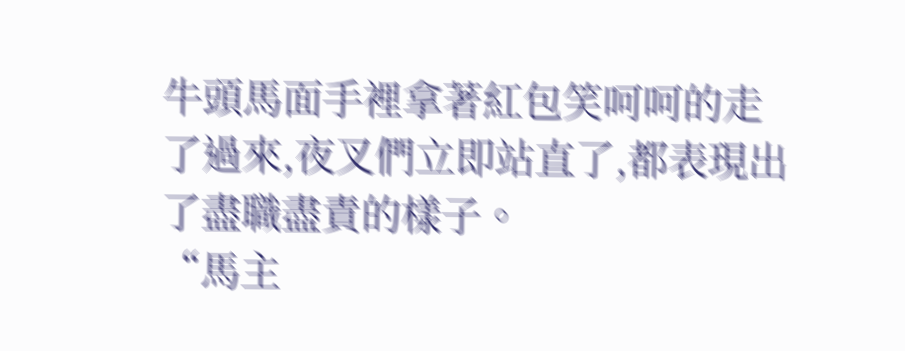牛頭馬面手裡拿著紅包笑呵呵的走了過來,夜叉們立即站直了,都表現出了盡職盡責的樣子。
“馬主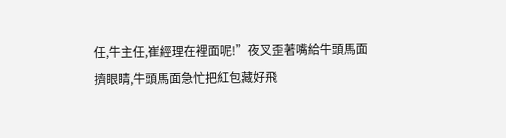任,牛主任,崔經理在裡面呢!”夜叉歪著嘴給牛頭馬面擠眼睛,牛頭馬面急忙把紅包藏好飛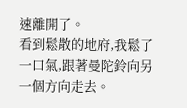速離開了。
看到鬆散的地府,我鬆了一口氣,跟著曼陀鈴向另一個方向走去。